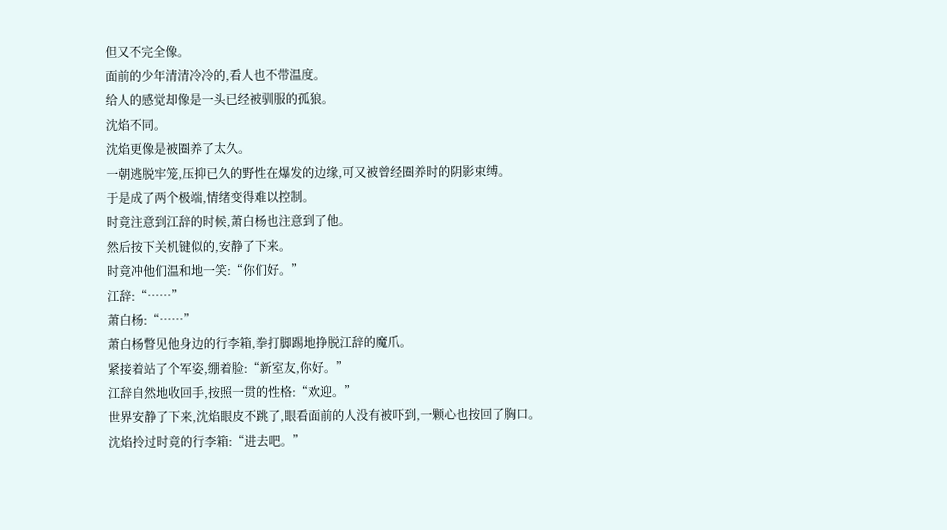但又不完全像。
面前的少年清清冷冷的,看人也不带温度。
给人的感觉却像是一头已经被驯服的孤狼。
沈焰不同。
沈焰更像是被圈养了太久。
一朝逃脱牢笼,压抑已久的野性在爆发的边缘,可又被曾经圈养时的阴影束缚。
于是成了两个极端,情绪变得难以控制。
时竟注意到江辞的时候,萧白杨也注意到了他。
然后按下关机键似的,安静了下来。
时竟冲他们温和地一笑:“你们好。”
江辞:“……”
萧白杨:“……”
萧白杨瞥见他身边的行李箱,拳打脚踢地挣脱江辞的魔爪。
紧接着站了个军姿,绷着脸:“新室友,你好。”
江辞自然地收回手,按照一贯的性格:“欢迎。”
世界安静了下来,沈焰眼皮不跳了,眼看面前的人没有被吓到,一颗心也按回了胸口。
沈焰拎过时竟的行李箱:“进去吧。”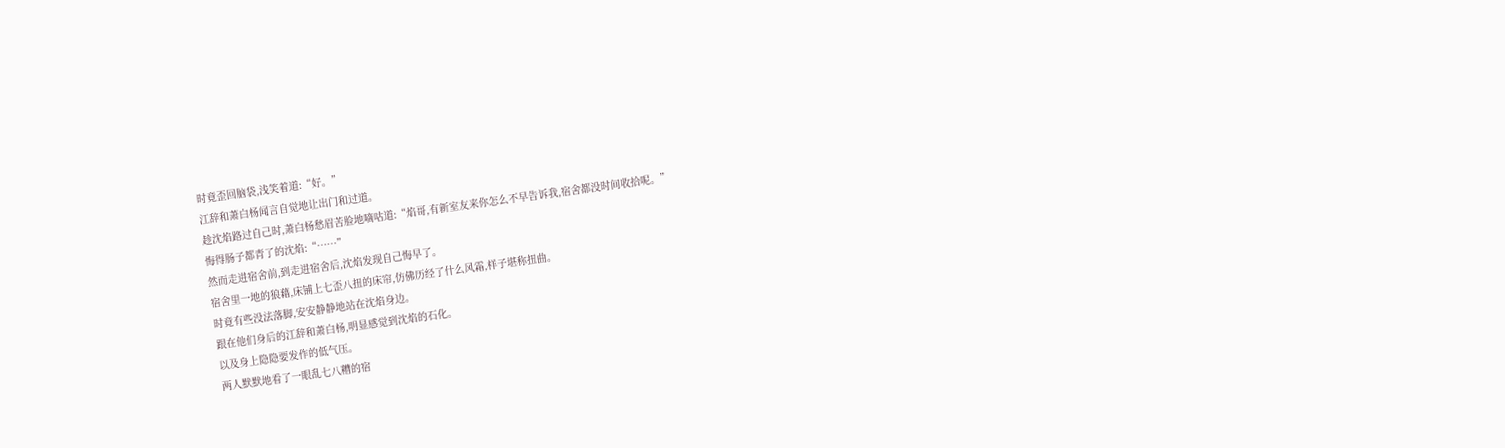时竟歪回脑袋,浅笑着道:“好。”
江辞和萧白杨闻言自觉地让出门和过道。
趁沈焰路过自己时,萧白杨愁眉苦脸地嘀咕道:“焰哥,有新室友来你怎么不早告诉我,宿舍都没时间收拾呢。”
悔得肠子都青了的沈焰:“……”
然而走进宿舍前,到走进宿舍后,沈焰发现自己悔早了。
宿舍里一地的狼藉,床铺上七歪八扭的床帘,仿佛历经了什么风霜,样子堪称扭曲。
时竟有些没法落脚,安安静静地站在沈焰身边。
跟在他们身后的江辞和萧白杨,明显感觉到沈焰的石化。
以及身上隐隐要发作的低气压。
两人默默地看了一眼乱七八糟的宿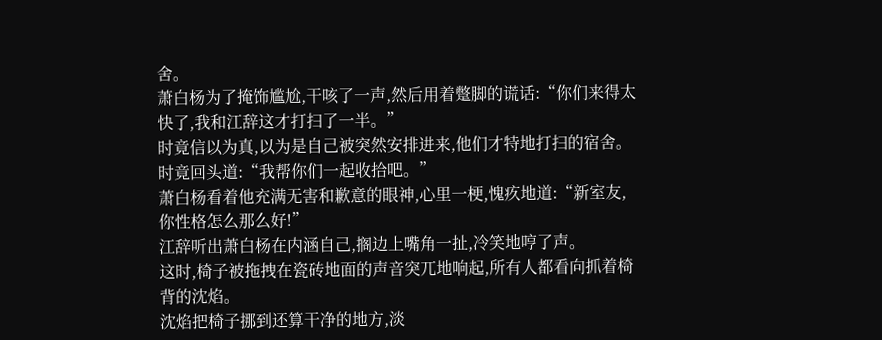舍。
萧白杨为了掩饰尴尬,干咳了一声,然后用着蹩脚的谎话:“你们来得太快了,我和江辞这才打扫了一半。”
时竟信以为真,以为是自己被突然安排进来,他们才特地打扫的宿舍。
时竟回头道:“我帮你们一起收拾吧。”
萧白杨看着他充满无害和歉意的眼神,心里一梗,愧疚地道:“新室友,你性格怎么那么好!”
江辞听出萧白杨在内涵自己,搁边上嘴角一扯,冷笑地哼了声。
这时,椅子被拖拽在瓷砖地面的声音突兀地响起,所有人都看向抓着椅背的沈焰。
沈焰把椅子挪到还算干净的地方,淡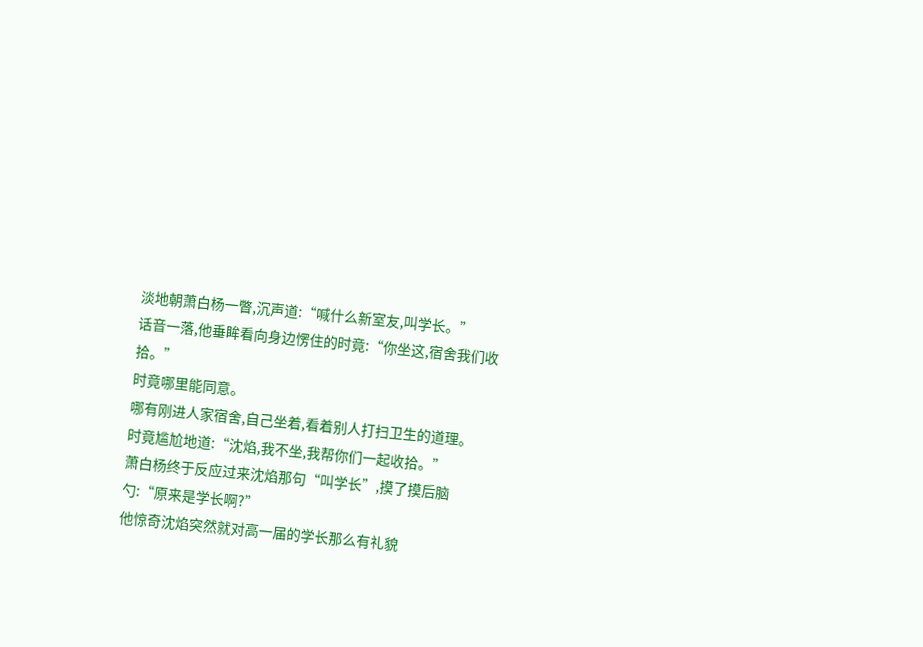淡地朝萧白杨一瞥,沉声道:“喊什么新室友,叫学长。”
话音一落,他垂眸看向身边愣住的时竟:“你坐这,宿舍我们收拾。”
时竟哪里能同意。
哪有刚进人家宿舍,自己坐着,看着别人打扫卫生的道理。
时竟尴尬地道:“沈焰,我不坐,我帮你们一起收拾。”
萧白杨终于反应过来沈焰那句“叫学长”,摸了摸后脑勺:“原来是学长啊?”
他惊奇沈焰突然就对高一届的学长那么有礼貌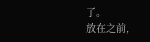了。
放在之前,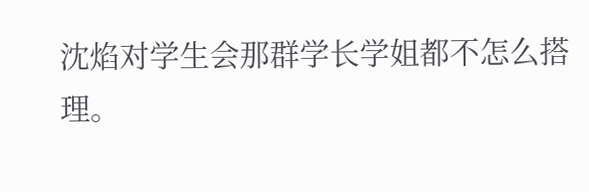沈焰对学生会那群学长学姐都不怎么搭理。